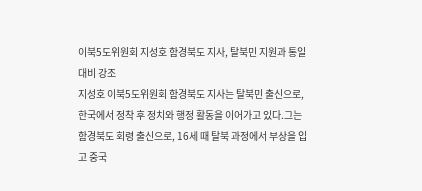이북5도위원회 지성호 함경북도 지사, 탈북민 지원과 통일 대비 강조
지성호 이북5도위원회 함경북도 지사는 탈북민 출신으로, 한국에서 정착 후 정치와 행정 활동을 이어가고 있다.그는 함경북도 회령 출신으로, 16세 때 탈북 과정에서 부상을 입고 중국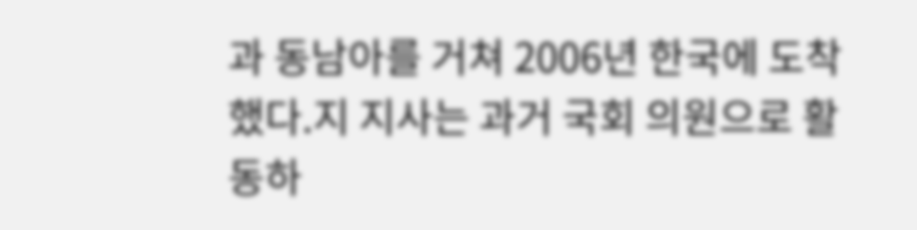과 동남아를 거쳐 2006년 한국에 도착했다.지 지사는 과거 국회 의원으로 활동하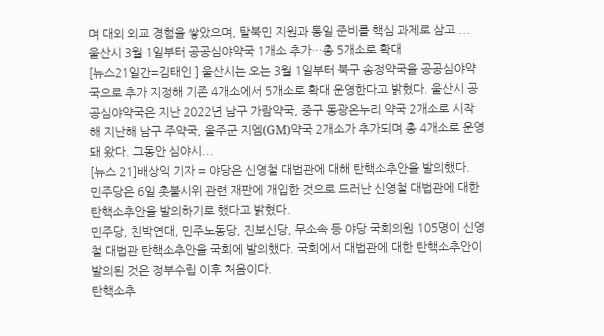며 대외 외교 경험을 쌓았으며, 탈북민 지원과 통일 준비를 핵심 과제로 삼고 ...
울산시 3월 1일부터 공공심야약국 1개소 추가…총 5개소로 확대
[뉴스21일간=김태인 ] 울산시는 오는 3월 1일부터 북구 송정약국을 공공심야약국으로 추가 지정해 기존 4개소에서 5개소로 확대 운영한다고 밝혔다. 울산시 공공심야약국은 지난 2022년 남구 가람약국, 중구 동광온누리 약국 2개소로 시작해 지난해 남구 주약국, 울주군 지엠(GM)약국 2개소가 추가되며 총 4개소로 운영돼 왔다. 그동안 심야시...
[뉴스 21]배상익 기자 = 야당은 신영철 대법관에 대해 탄핵소추안을 발의했다.
민주당은 6일 촛불시위 관련 재판에 개입한 것으로 드러난 신영철 대법관에 대한 탄핵소추안을 발의하기로 했다고 밝혔다.
민주당, 친박연대, 민주노동당, 진보신당, 무소속 등 야당 국회의원 105명이 신영철 대법관 탄핵소추안을 국회에 발의했다. 국회에서 대법관에 대한 탄핵소추안이 발의된 것은 정부수립 이후 처음이다.
탄핵소추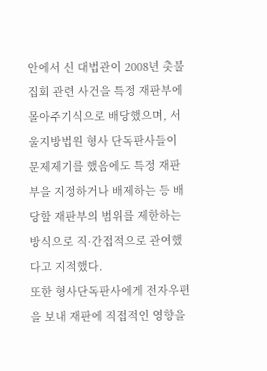안에서 신 대법관이 2008년 촛불집회 관련 사건을 특정 재판부에 몰아주기식으로 배당했으며, 서울지방법원 형사 단독판사들이 문제제기를 했음에도 특정 재판부을 지정하거나 배제하는 등 배당할 재판부의 범위를 제한하는 방식으로 직·간접적으로 관여했다고 지적했다.
또한 형사단독판사에게 전자우편을 보내 재판에 직접적인 영향을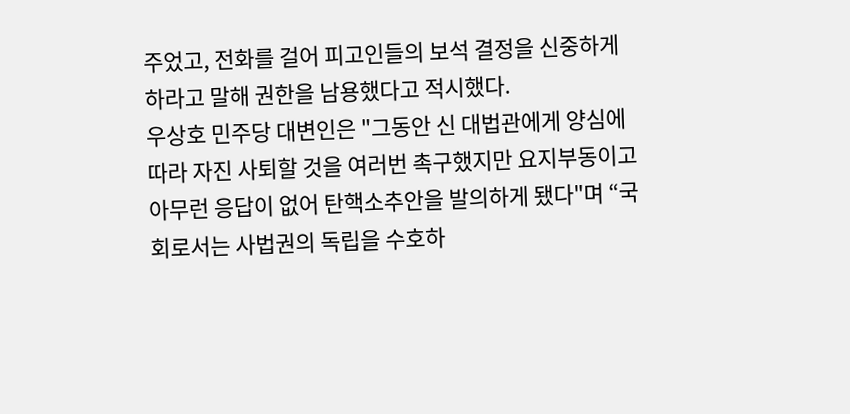주었고, 전화를 걸어 피고인들의 보석 결정을 신중하게 하라고 말해 권한을 남용했다고 적시했다.
우상호 민주당 대변인은 "그동안 신 대법관에게 양심에 따라 자진 사퇴할 것을 여러번 촉구했지만 요지부동이고 아무런 응답이 없어 탄핵소추안을 발의하게 됐다"며 “국회로서는 사법권의 독립을 수호하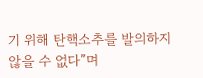기 위해 탄핵소추를 발의하지 않을 수 없다”며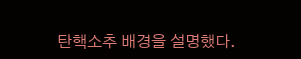탄핵소추 배경을 설명했다.